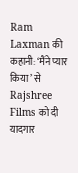Ram Laxman की कहानी: ‘मैंने प्यार किया’ से Rajshree Films को दी यादगार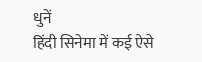धुनें
हिंदी सिनेमा में कई ऐसे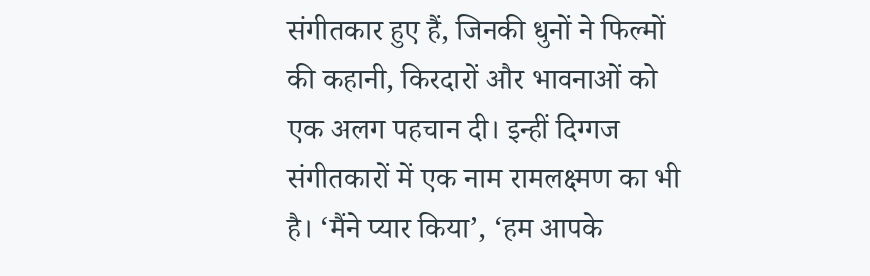संगीतकार हुए हैं, जिनकी धुनों ने फिल्मों की कहानी, किरदारों और भावनाओं को एक अलग पहचान दी। इन्हीं दिग्गज संगीतकारों में एक नाम रामलक्ष्मण का भी है। ‘मैंने प्यार किया’, ‘हम आपके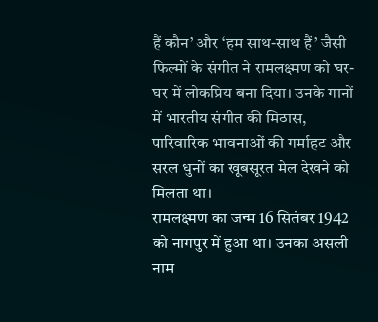हैं कौन’ और ‘हम साथ-साथ हैं’ जैसी फिल्मों के संगीत ने रामलक्ष्मण को घर-घर में लोकप्रिय बना दिया। उनके गानों में भारतीय संगीत की मिठास, पारिवारिक भावनाओं की गर्माहट और सरल धुनों का खूबसूरत मेल देखने को मिलता था।
रामलक्ष्मण का जन्म 16 सितंबर 1942 को नागपुर में हुआ था। उनका असली नाम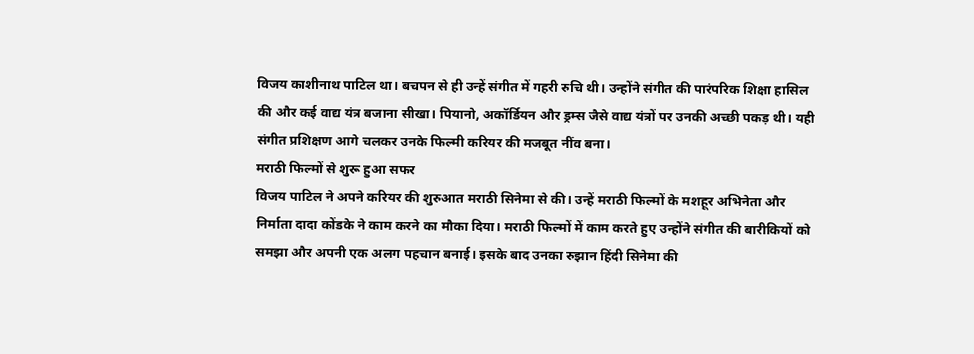विजय काशीनाथ पाटिल था। बचपन से ही उन्हें संगीत में गहरी रुचि थी। उन्होंने संगीत की पारंपरिक शिक्षा हासिल की और कई वाद्य यंत्र बजाना सीखा। पियानो, अकॉर्डियन और ड्रम्स जैसे वाद्य यंत्रों पर उनकी अच्छी पकड़ थी। यही संगीत प्रशिक्षण आगे चलकर उनके फिल्मी करियर की मजबूत नींव बना।
मराठी फिल्मों से शुरू हुआ सफर
विजय पाटिल ने अपने करियर की शुरुआत मराठी सिनेमा से की। उन्हें मराठी फिल्मों के मशहूर अभिनेता और निर्माता दादा कोंडके ने काम करने का मौका दिया। मराठी फिल्मों में काम करते हुए उन्होंने संगीत की बारीकियों को समझा और अपनी एक अलग पहचान बनाई। इसके बाद उनका रुझान हिंदी सिनेमा की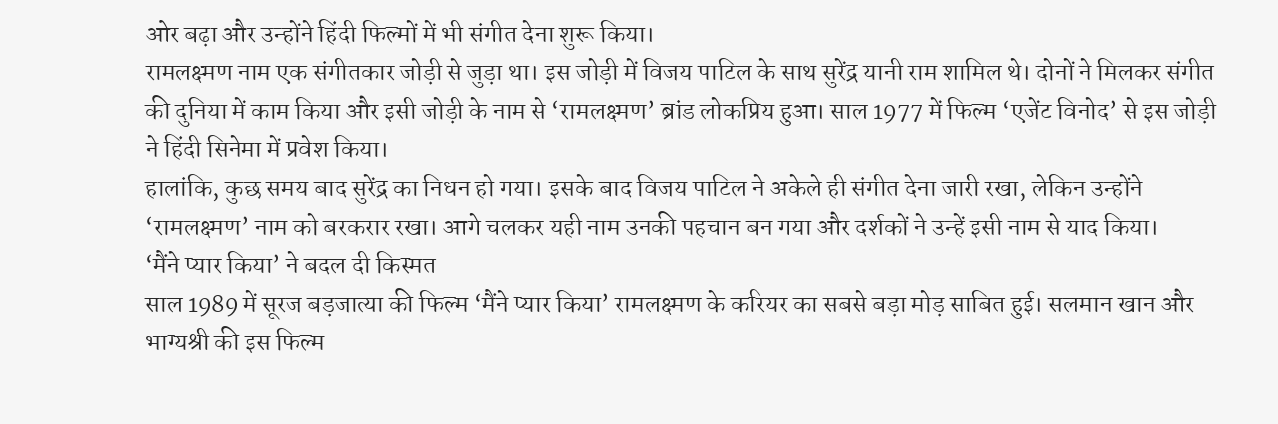ओर बढ़ा और उन्होंने हिंदी फिल्मों में भी संगीत देना शुरू किया।
रामलक्ष्मण नाम एक संगीतकार जोड़ी से जुड़ा था। इस जोड़ी में विजय पाटिल के साथ सुरेंद्र यानी राम शामिल थे। दोनों ने मिलकर संगीत की दुनिया में काम किया और इसी जोड़ी के नाम से ‘रामलक्ष्मण’ ब्रांड लोकप्रिय हुआ। साल 1977 में फिल्म ‘एजेंट विनोद’ से इस जोड़ी ने हिंदी सिनेमा में प्रवेश किया।
हालांकि, कुछ समय बाद सुरेंद्र का निधन हो गया। इसके बाद विजय पाटिल ने अकेले ही संगीत देना जारी रखा, लेकिन उन्होंने ‘रामलक्ष्मण’ नाम को बरकरार रखा। आगे चलकर यही नाम उनकी पहचान बन गया और दर्शकों ने उन्हें इसी नाम से याद किया।
‘मैंने प्यार किया’ ने बदल दी किस्मत
साल 1989 में सूरज बड़जात्या की फिल्म ‘मैंने प्यार किया’ रामलक्ष्मण के करियर का सबसे बड़ा मोड़ साबित हुई। सलमान खान और भाग्यश्री की इस फिल्म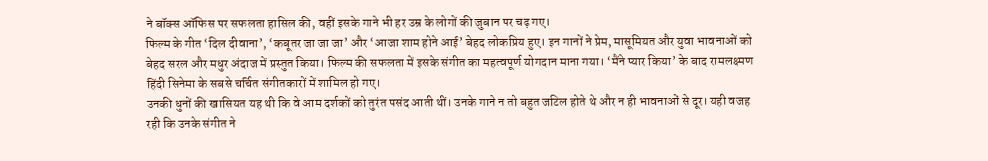ने बॉक्स ऑफिस पर सफलता हासिल की, वहीं इसके गाने भी हर उम्र के लोगों की जुबान पर चढ़ गए।
फिल्म के गीत ‘दिल दीवाना’, ‘कबूतर जा जा जा’ और ‘आजा शाम होने आई’ बेहद लोकप्रिय हुए। इन गानों ने प्रेम, मासूमियत और युवा भावनाओं को बेहद सरल और मधुर अंदाज में प्रस्तुत किया। फिल्म की सफलता में इसके संगीत का महत्वपूर्ण योगदान माना गया। ‘मैंने प्यार किया’ के बाद रामलक्ष्मण हिंदी सिनेमा के सबसे चर्चित संगीतकारों में शामिल हो गए।
उनकी धुनों की खासियत यह थी कि वे आम दर्शकों को तुरंत पसंद आती थीं। उनके गाने न तो बहुत जटिल होते थे और न ही भावनाओं से दूर। यही वजह रही कि उनके संगीत ने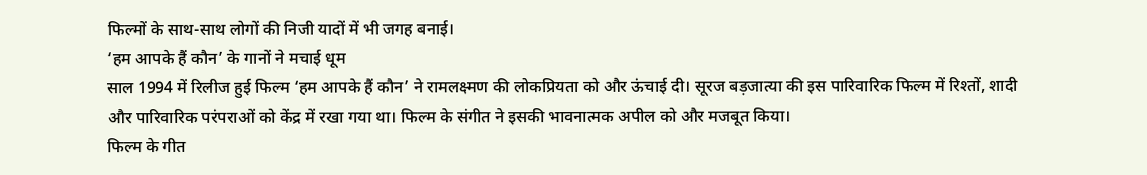फिल्मों के साथ-साथ लोगों की निजी यादों में भी जगह बनाई।
‘हम आपके हैं कौन’ के गानों ने मचाई धूम
साल 1994 में रिलीज हुई फिल्म ‘हम आपके हैं कौन’ ने रामलक्ष्मण की लोकप्रियता को और ऊंचाई दी। सूरज बड़जात्या की इस पारिवारिक फिल्म में रिश्तों, शादी और पारिवारिक परंपराओं को केंद्र में रखा गया था। फिल्म के संगीत ने इसकी भावनात्मक अपील को और मजबूत किया।
फिल्म के गीत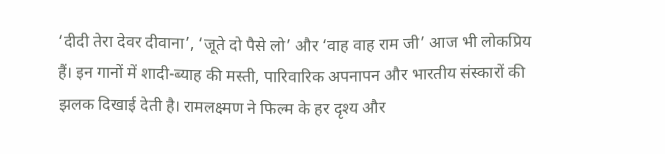‘दीदी तेरा देवर दीवाना’, ‘जूते दो पैसे लो’ और ‘वाह वाह राम जी’ आज भी लोकप्रिय हैं। इन गानों में शादी-ब्याह की मस्ती, पारिवारिक अपनापन और भारतीय संस्कारों की झलक दिखाई देती है। रामलक्ष्मण ने फिल्म के हर दृश्य और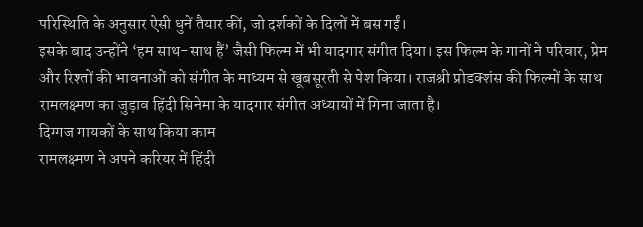परिस्थिति के अनुसार ऐसी धुनें तैयार कीं, जो दर्शकों के दिलों में बस गईं।
इसके बाद उन्होंने ‘हम साथ-साथ हैं’ जैसी फिल्म में भी यादगार संगीत दिया। इस फिल्म के गानों ने परिवार, प्रेम और रिश्तों की भावनाओं को संगीत के माध्यम से खूबसूरती से पेश किया। राजश्री प्रोडक्शंस की फिल्मों के साथ रामलक्ष्मण का जुड़ाव हिंदी सिनेमा के यादगार संगीत अध्यायों में गिना जाता है।
दिग्गज गायकों के साथ किया काम
रामलक्ष्मण ने अपने करियर में हिंदी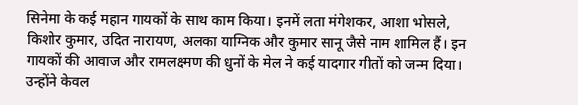सिनेमा के कई महान गायकों के साथ काम किया। इनमें लता मंगेशकर, आशा भोसले, किशोर कुमार, उदित नारायण, अलका याग्निक और कुमार सानू जैसे नाम शामिल हैं। इन गायकों की आवाज और रामलक्ष्मण की धुनों के मेल ने कई यादगार गीतों को जन्म दिया।
उन्होंने केवल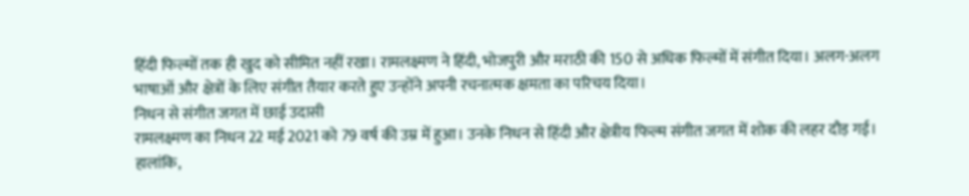हिंदी फिल्मों तक ही खुद को सीमित नहीं रखा। रामलक्ष्मण ने हिंदी, भोजपुरी और मराठी की 150 से अधिक फिल्मों में संगीत दिया। अलग-अलग भाषाओं और क्षेत्रों के लिए संगीत तैयार करते हुए उन्होंने अपनी रचनात्मक क्षमता का परिचय दिया।
निधन से संगीत जगत में छाई उदासी
रामलक्ष्मण का निधन 22 मई 2021 को 79 वर्ष की उम्र में हुआ। उनके निधन से हिंदी और क्षेत्रीय फिल्म संगीत जगत में शोक की लहर दौड़ गई। हालांकि,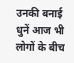उनकी बनाई धुनें आज भी लोगों के बीच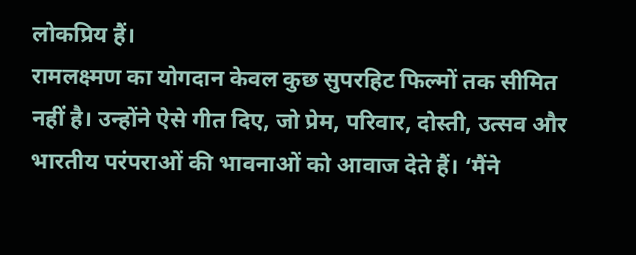लोकप्रिय हैं।
रामलक्ष्मण का योगदान केवल कुछ सुपरहिट फिल्मों तक सीमित नहीं है। उन्होंने ऐसे गीत दिए, जो प्रेम, परिवार, दोस्ती, उत्सव और भारतीय परंपराओं की भावनाओं को आवाज देते हैं। ‘मैंने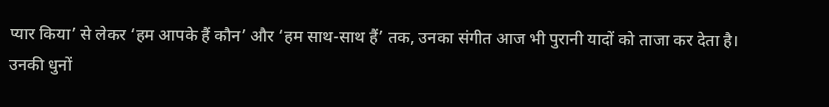प्यार किया’ से लेकर ‘हम आपके हैं कौन’ और ‘हम साथ-साथ हैं’ तक, उनका संगीत आज भी पुरानी यादों को ताजा कर देता है।
उनकी धुनों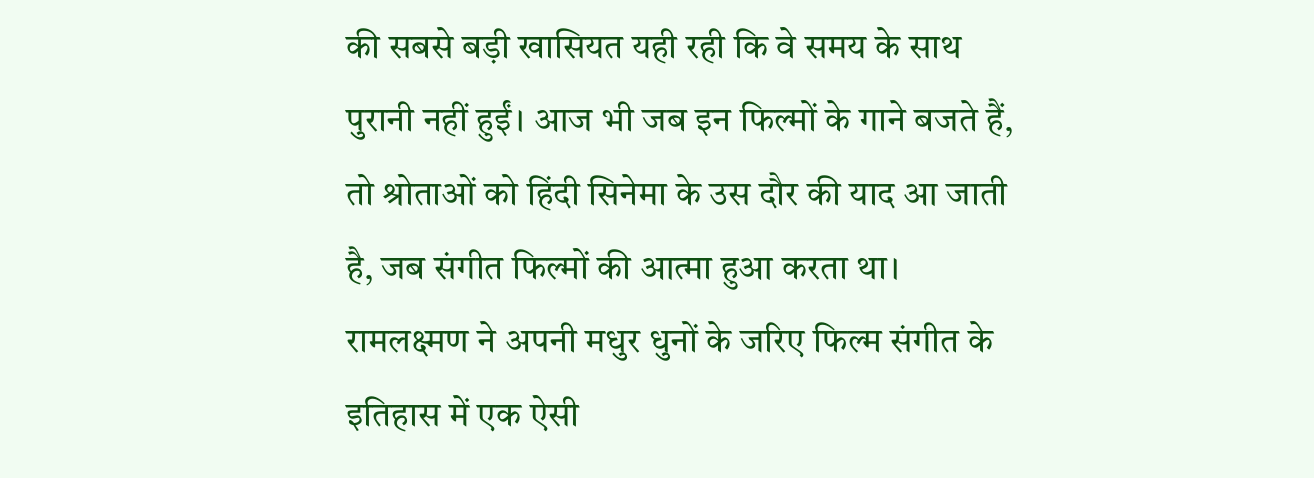की सबसे बड़ी खासियत यही रही कि वे समय के साथ पुरानी नहीं हुईं। आज भी जब इन फिल्मों के गाने बजते हैं, तो श्रोताओं को हिंदी सिनेमा के उस दौर की याद आ जाती है, जब संगीत फिल्मों की आत्मा हुआ करता था। रामलक्ष्मण ने अपनी मधुर धुनों के जरिए फिल्म संगीत के इतिहास में एक ऐसी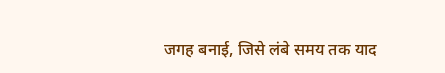जगह बनाई, जिसे लंबे समय तक याद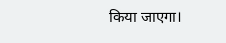किया जाएगा।